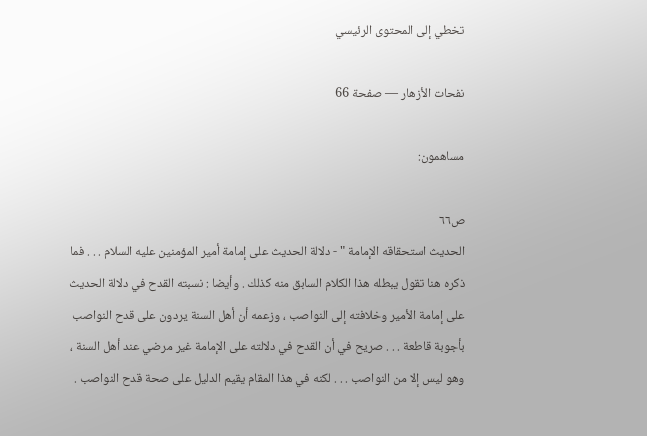تخطي إلى المحتوى الرئيسي

نفحات الأزهار — صفحة 66

مساهمون:

ص٦٦
الحديث استحقاقه الإمامة " - دلالة الحديث على إمامة أمير المؤمنين عليه السلام . . . فما ذكره هنا تقول يبطله هذا الكلام السابق منه كذلك . وأيضا : نسبته القدح في دلالة الحديث على إمامة الأمير وخلافته إلى النواصب ، وزعمه أن أهل السنة يردون على قدح النواصب بأجوبة قاطعة . . . صريح في أن القدح في دلالته على الإمامة غير مرضي عند أهل السنة ، وهو ليس إلا من النواصب . . . لكنه في هذا المقام يقيم الدليل على صحة قدح النواصب .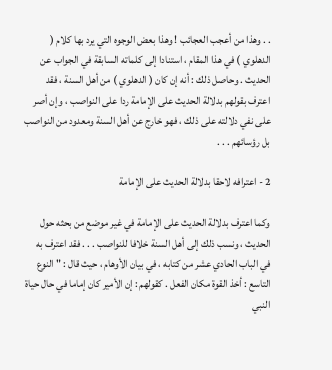. . وهذا من أعجب العجائب ! وهذا بعض الوجوه التي يرد بها كلام ( الدهلوي ) في هذا المقام ، استنادا إلى كلماته السابقة في الجواب عن الحديث . وحاصل ذلك : أنه إن كان ( الدهلوي ) من أهل السنة ، فقد اعترف بقولهم بدلالة الحديث على الإمامة ردا على النواصب ، وإن أصر على نفي دلالته على ذلك ، فهو خارج عن أهل السنة ومعدود من النواصب بل رؤسائهم . . .

2 - اعترافه لاحقا بدلالة الحديث على الإمامة

وكما اعترف بدلالة الحديث على الإمامة في غير موضع من بحثه حول الحديث ، ونسب ذلك إلى أهل السنة خلافا للنواصب . . . فقد اعترف به في الباب الحادي عشر من كتابه ، في بيان الأوهام ، حيث قال : " النوع التاسع : أخذ القوة مكان الفعل . كقولهم : إن الأمير كان إماما في حال حياة النبي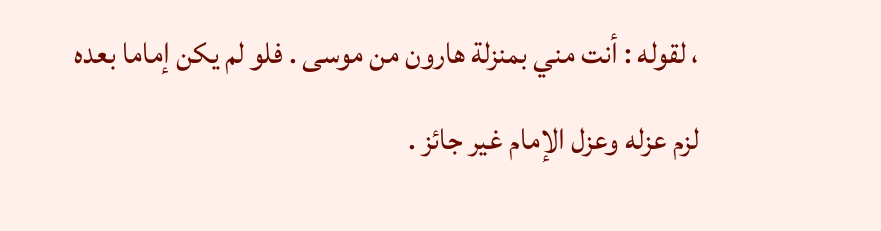، لقوله : أنت مني بمنزلة هارون من موسى . فلو لم يكن إماما بعده لزم عزله وعزل الإمام غير جائز .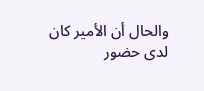والحال أن الأمير كان لدى حضور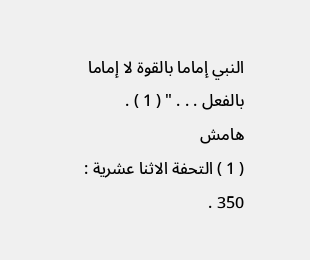النبي إماما بالقوة لا إماما بالفعل . . . " ( 1 ) .
هامش
( 1 ) التحفة الاثنا عشرية : 350 .